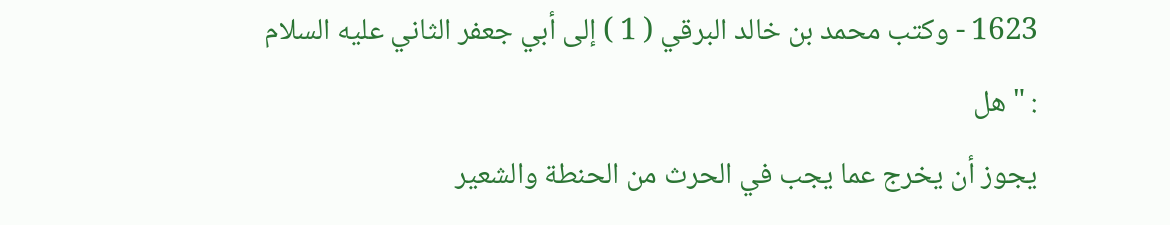1623 - وكتب محمد بن خالد البرقي ( 1 ) إلى أبي جعفر الثاني عليه السلام : " هل
يجوز أن يخرج عما يجب في الحرث من الحنطة والشعير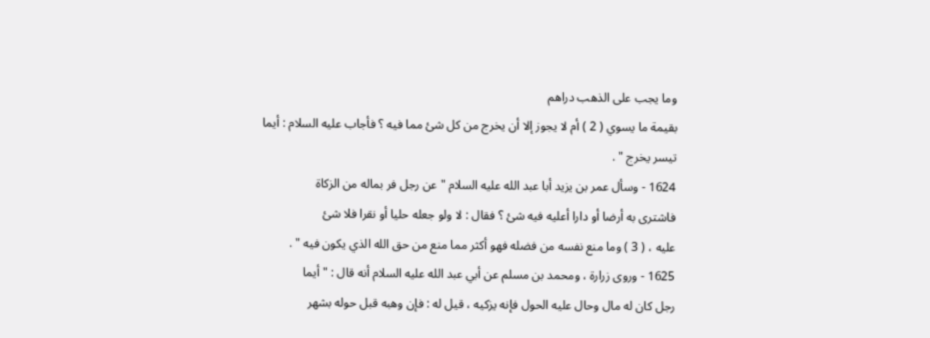وما يجب على الذهب دراهم
بقيمة ما يسوي ( 2 ) أم لا يجوز إلا أن يخرج من كل شئ مما فيه ؟ فأجاب عليه السلام : أيما
تيسر يخرج " .
1624 - وسأل عمر بن يزيد أبا عبد الله عليه السلام " عن رجل فر بماله من الزكاة
فاشترى به أرضا أو دارا أعليه فيه شئ ؟ فقال : لا ولو جعله حليا أو نقرا فلا شئ
عليه ، ( 3 ) وما منع نفسه من فضله فهو أكثر مما منع من حق الله الذي يكون فيه " .
1625 - وروى زرارة ، ومحمد بن مسلم عن أبي عبد الله عليه السلام أنه قال : " أيما
رجل كان له مال وحال عليه الحول فإنه يزكيه ، قيل له : فإن وهبه قبل حوله بشهر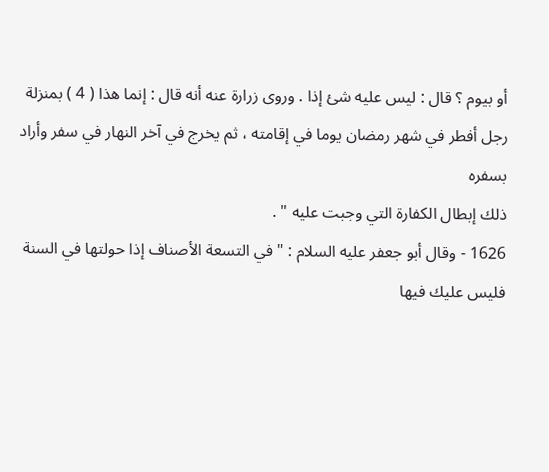أو بيوم ؟ قال : ليس عليه شئ إذا . وروى زرارة عنه أنه قال : إنما هذا ( 4 ) بمنزلة
رجل أفطر في شهر رمضان يوما في إقامته ، ثم يخرج في آخر النهار في سفر وأراد بسفره
ذلك إبطال الكفارة التي وجبت عليه " .
1626 - وقال أبو جعفر عليه السلام : " في التسعة الأصناف إذا حولتها في السنة
فليس عليك فيها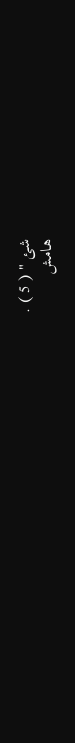شئ " ( 5 ) .
هامش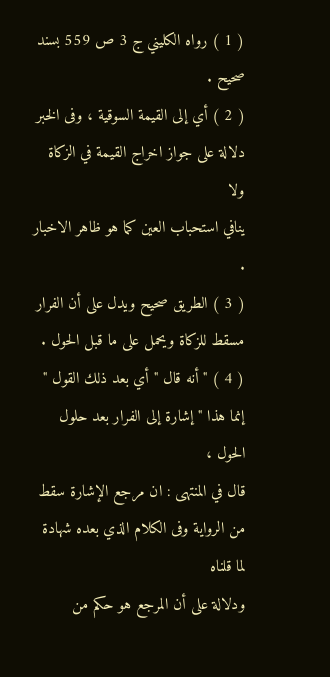( 1 ) رواه الكليني ج 3 ص 559 بسند صحيح .
( 2 ) أي إلى القيمة السوقية ، وفى الخبر دلالة على جواز اخراج القيمة في الزكاة ولا
ينافي استحباب العين كما هو ظاهر الاخبار .
( 3 ) الطريق صحيح ويدل على أن الفرار مسقط للزكاة ويحمل على ما قبل الحول .
( 4 ) " أنه قال " أي بعد ذلك القول " إنما هذا " إشارة إلى الفرار بعد حلول الحول ،
قال في المنتهى : ان مرجع الإشارة سقط من الرواية وفى الكلام الذي بعده شهادة لما قلناه
ودلالة على أن المرجع هو حكم من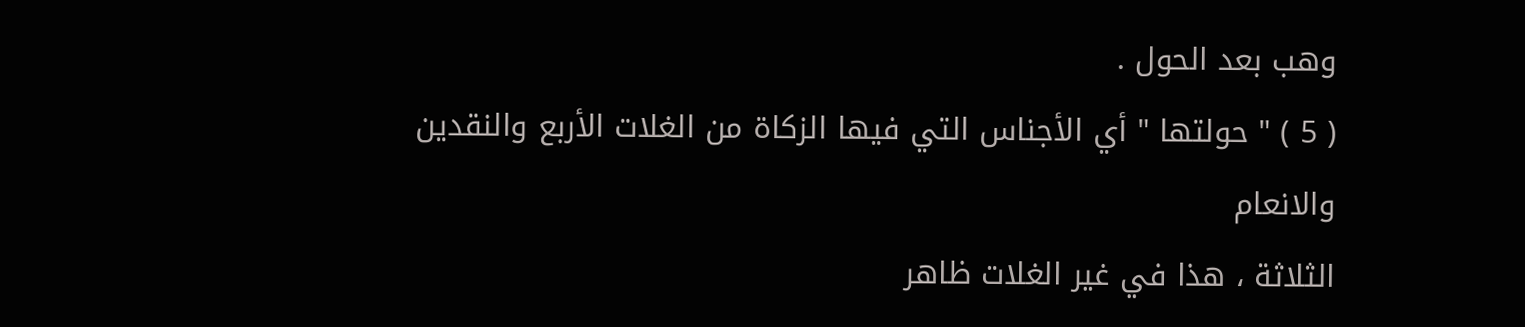وهب بعد الحول .
( 5 ) " حولتها " أي الأجناس التي فيها الزكاة من الغلات الأربع والنقدين والانعام
الثلاثة ، هذا في غير الغلات ظاهر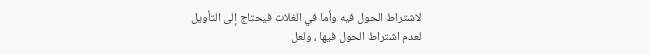لاشتراط الحول فيه وأما في الغلات فيحتاج إلى التأويل
لعدم اشتراط الحول فيها ، ولعل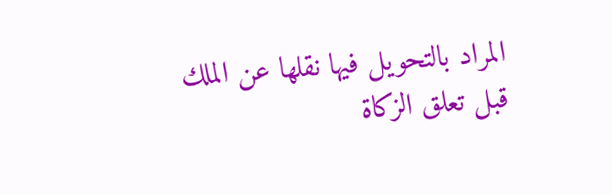المراد بالتحويل فيها نقلها عن الملك قبل تعلق الزكاة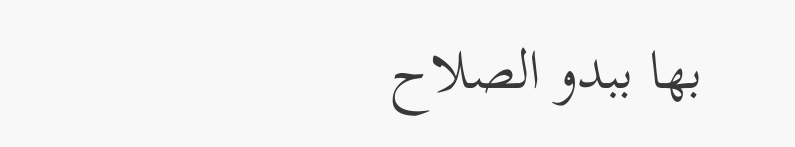بها ببدو الصلاح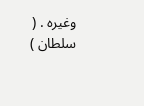وغيره . ( سلطان )